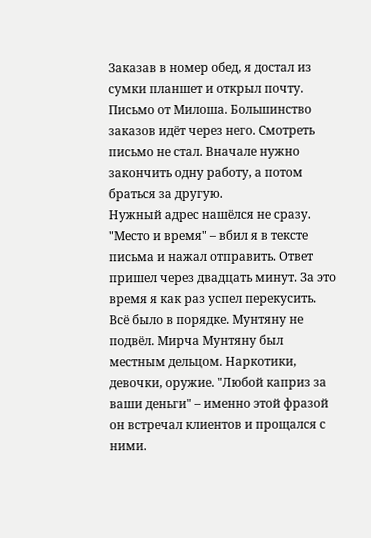Заказав в номер обед, я достал из сумки планшет и открыл почту. Письмо от Милоша. Большинство заказов идёт через него. Смотреть письмо не стал. Вначале нужно закончить одну работу, а потом браться за другую.
Нужный адрес нашёлся не сразу.
"Место и время" – вбил я в тексте письма и нажал отправить. Ответ пришел через двадцать минут. За это время я как раз успел перекусить.
Всё было в порядке. Мунтяну не подвёл. Мирча Мунтяну был местным дельцом. Наркотики, девочки, оружие. "Любой каприз за ваши деньги" – именно этой фразой он встречал клиентов и прощался с ними.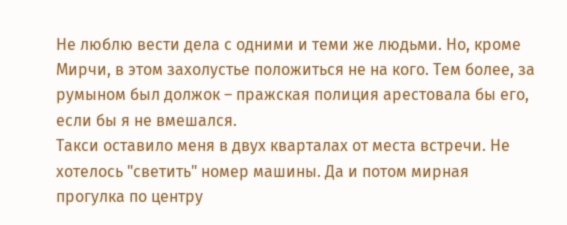Не люблю вести дела с одними и теми же людьми. Но, кроме Мирчи, в этом захолустье положиться не на кого. Тем более, за румыном был должок – пражская полиция арестовала бы его, если бы я не вмешался.
Такси оставило меня в двух кварталах от места встречи. Не хотелось "светить" номер машины. Да и потом мирная прогулка по центру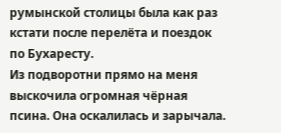румынской столицы была как раз кстати после перелёта и поездок по Бухаресту.
Из подворотни прямо на меня выскочила огромная чёрная псина. Она оскалилась и зарычала.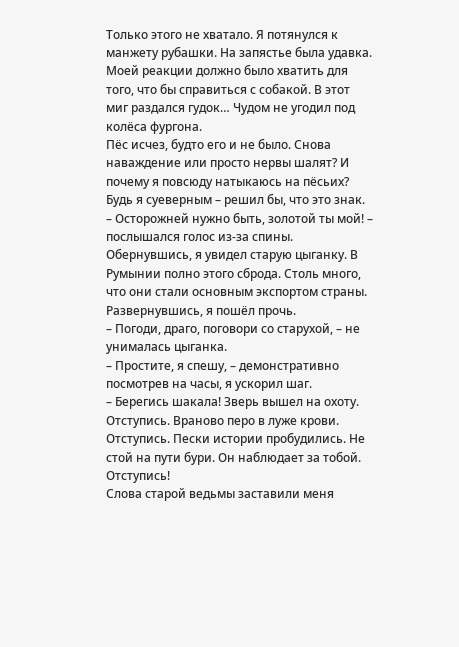Только этого не хватало. Я потянулся к манжету рубашки. На запястье была удавка. Моей реакции должно было хватить для того, что бы справиться с собакой. В этот миг раздался гудок… Чудом не угодил под колёса фургона.
Пёс исчез, будто его и не было. Снова наваждение или просто нервы шалят? И почему я повсюду натыкаюсь на пёсьих? Будь я суеверным – решил бы, что это знак.
– Осторожней нужно быть, золотой ты мой! – послышался голос из-за спины. Обернувшись, я увидел старую цыганку. В Румынии полно этого сброда. Столь много, что они стали основным экспортом страны.
Развернувшись, я пошёл прочь.
– Погоди, драго, поговори со старухой, – не унималась цыганка.
– Простите, я спешу, – демонстративно посмотрев на часы, я ускорил шаг.
– Берегись шакала! Зверь вышел на охоту. Отступись. Враново перо в луже крови. Отступись. Пески истории пробудились. Не стой на пути бури. Он наблюдает за тобой. Отступись!
Слова старой ведьмы заставили меня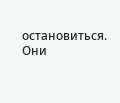остановиться. Они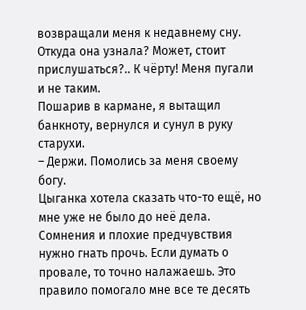возвращали меня к недавнему сну. Откуда она узнала? Может, стоит прислушаться?.. К чёрту! Меня пугали и не таким.
Пошарив в кармане, я вытащил банкноту, вернулся и сунул в руку старухи.
– Держи. Помолись за меня своему богу.
Цыганка хотела сказать что-то ещё, но мне уже не было до неё дела. Сомнения и плохие предчувствия нужно гнать прочь. Если думать о провале, то точно налажаешь. Это правило помогало мне все те десять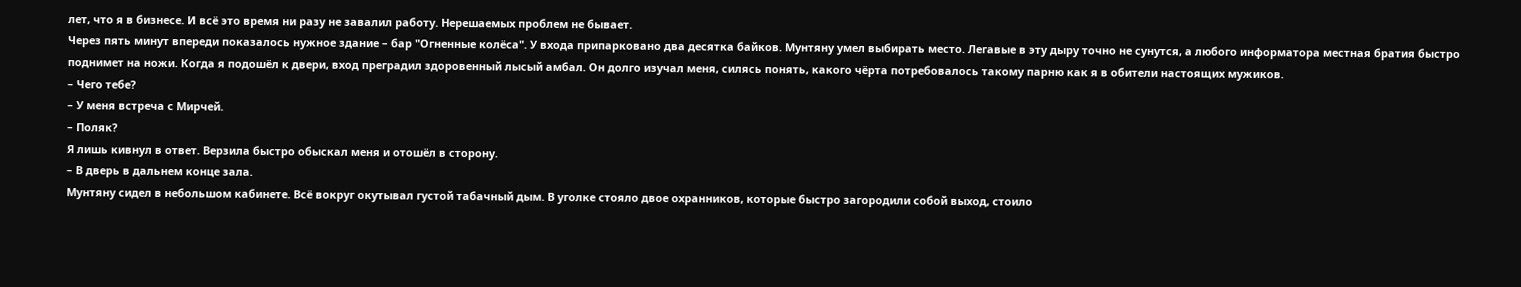лет, что я в бизнесе. И всё это время ни разу не завалил работу. Нерешаемых проблем не бывает.
Через пять минут впереди показалось нужное здание – бар "Огненные колёса". У входа припарковано два десятка байков. Мунтяну умел выбирать место. Легавые в эту дыру точно не сунутся, а любого информатора местная братия быстро поднимет на ножи. Когда я подошёл к двери, вход преградил здоровенный лысый амбал. Он долго изучал меня, силясь понять, какого чёрта потребовалось такому парню как я в обители настоящих мужиков.
– Чего тебе?
– У меня встреча с Мирчей.
– Поляк?
Я лишь кивнул в ответ. Верзила быстро обыскал меня и отошёл в сторону.
– В дверь в дальнем конце зала.
Мунтяну сидел в небольшом кабинете. Всё вокруг окутывал густой табачный дым. В уголке стояло двое охранников, которые быстро загородили собой выход, стоило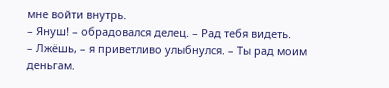мне войти внутрь.
– Януш! – обрадовался делец. – Рад тебя видеть.
– Лжёшь, – я приветливо улыбнулся. – Ты рад моим деньгам.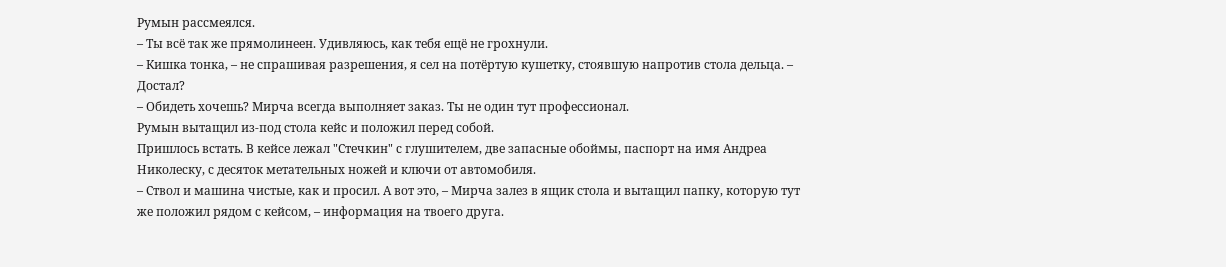Румын рассмеялся.
– Ты всё так же прямолинеен. Удивляюсь, как тебя ещё не грохнули.
– Кишка тонка, – не спрашивая разрешения, я сел на потёртую кушетку, стоявшую напротив стола дельца. – Достал?
– Обидеть хочешь? Мирча всегда выполняет заказ. Ты не один тут профессионал.
Румын вытащил из-под стола кейс и положил перед собой.
Пришлось встать. В кейсе лежал "Стечкин" с глушителем, две запасные обоймы, паспорт на имя Андреа Николеску, с десяток метательных ножей и ключи от автомобиля.
– Ствол и машина чистые, как и просил. А вот это, – Мирча залез в ящик стола и вытащил папку, которую тут же положил рядом с кейсом, – информация на твоего друга.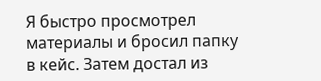Я быстро просмотрел материалы и бросил папку в кейс. Затем достал из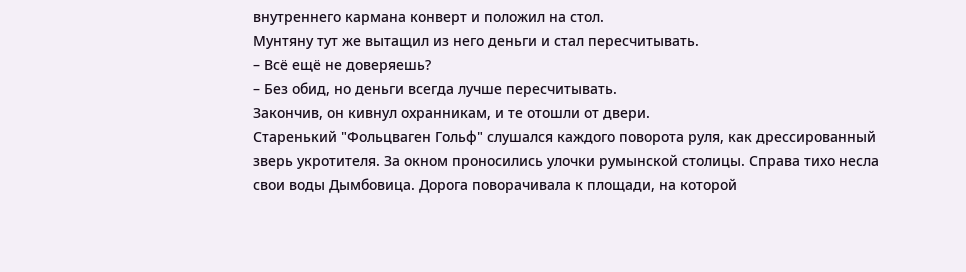внутреннего кармана конверт и положил на стол.
Мунтяну тут же вытащил из него деньги и стал пересчитывать.
– Всё ещё не доверяешь?
– Без обид, но деньги всегда лучше пересчитывать.
Закончив, он кивнул охранникам, и те отошли от двери.
Старенький "Фольцваген Гольф" слушался каждого поворота руля, как дрессированный зверь укротителя. За окном проносились улочки румынской столицы. Справа тихо несла свои воды Дымбовица. Дорога поворачивала к площади, на которой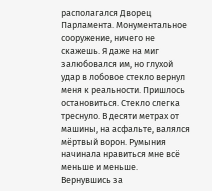располагался Дворец Парламента. Монументальное сооружение, ничего не скажешь. Я даже на миг залюбовался им, но глухой удар в лобовое стекло вернул меня к реальности. Пришлось остановиться. Стекло слегка треснуло. В десяти метрах от машины, на асфальте, валялся мёртвый ворон. Румыния начинала нравиться мне всё меньше и меньше.
Вернувшись за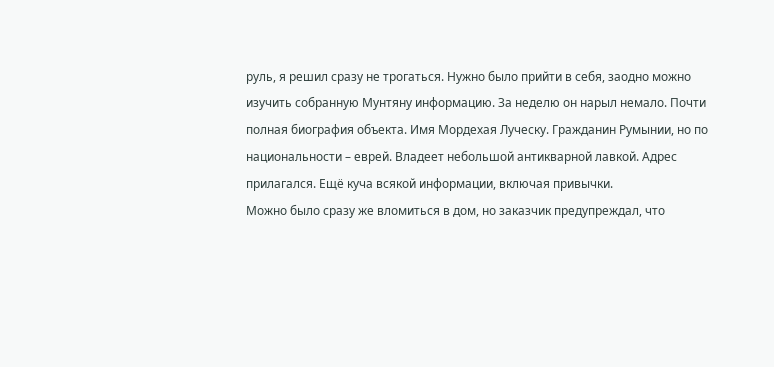руль, я решил сразу не трогаться. Нужно было прийти в себя, заодно можно изучить собранную Мунтяну информацию. За неделю он нарыл немало. Почти полная биография объекта. Имя Мордехая Луческу. Гражданин Румынии, но по национальности – еврей. Владеет небольшой антикварной лавкой. Адрес прилагался. Ещё куча всякой информации, включая привычки.
Можно было сразу же вломиться в дом, но заказчик предупреждал, что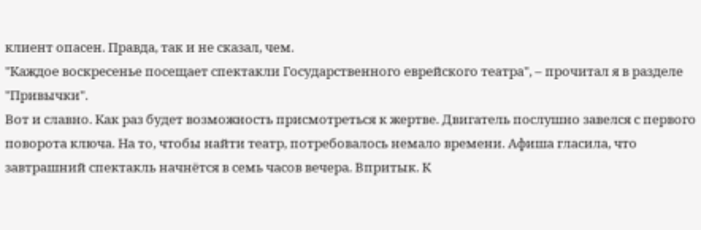клиент опасен. Правда, так и не сказал, чем.
"Каждое воскресенье посещает спектакли Государственного еврейского театра", – прочитал я в разделе "Привычки".
Вот и славно. Как раз будет возможность присмотреться к жертве. Двигатель послушно завелся с первого поворота ключа. На то, чтобы найти театр, потребовалось немало времени. Афиша гласила, что завтрашний спектакль начнётся в семь часов вечера. Впритык. К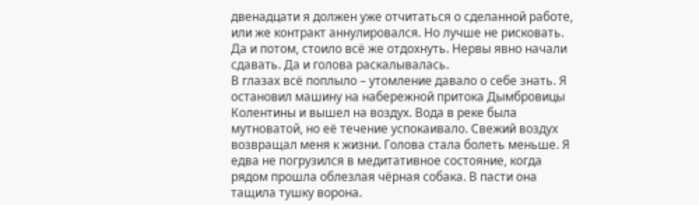двенадцати я должен уже отчитаться о сделанной работе, или же контракт аннулировался. Но лучше не рисковать. Да и потом, стоило всё же отдохнуть. Нервы явно начали сдавать. Да и голова раскалывалась.
В глазах всё поплыло – утомление давало о себе знать. Я остановил машину на набережной притока Дымбровицы Колентины и вышел на воздух. Вода в реке была мутноватой, но её течение успокаивало. Свежий воздух возвращал меня к жизни. Голова стала болеть меньше. Я едва не погрузился в медитативное состояние, когда рядом прошла облезлая чёрная собака. В пасти она тащила тушку ворона.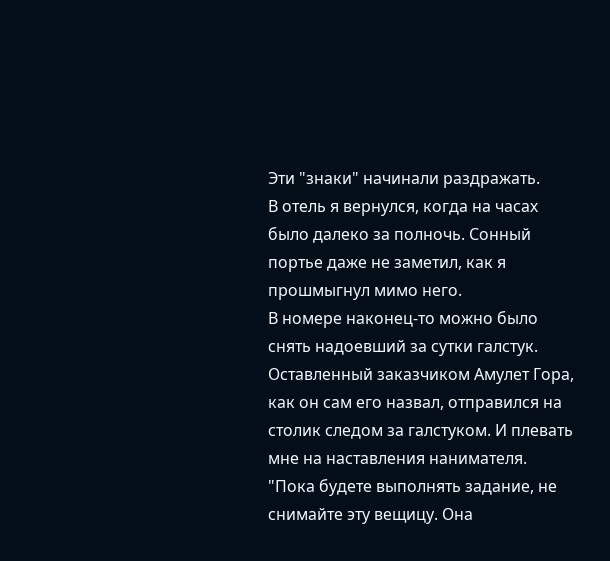Эти "знаки" начинали раздражать.
В отель я вернулся, когда на часах было далеко за полночь. Сонный портье даже не заметил, как я прошмыгнул мимо него.
В номере наконец-то можно было снять надоевший за сутки галстук. Оставленный заказчиком Амулет Гора, как он сам его назвал, отправился на столик следом за галстуком. И плевать мне на наставления нанимателя.
"Пока будете выполнять задание, не снимайте эту вещицу. Она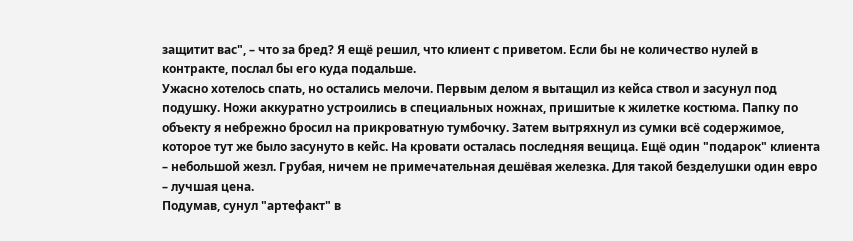защитит вас", – что за бред? Я ещё решил, что клиент с приветом. Если бы не количество нулей в контракте, послал бы его куда подальше.
Ужасно хотелось спать, но остались мелочи. Первым делом я вытащил из кейса ствол и засунул под подушку. Ножи аккуратно устроились в специальных ножнах, пришитые к жилетке костюма. Папку по объекту я небрежно бросил на прикроватную тумбочку. Затем вытряхнул из сумки всё содержимое, которое тут же было засунуто в кейс. На кровати осталась последняя вещица. Ещё один "подарок" клиента – небольшой жезл. Грубая, ничем не примечательная дешёвая железка. Для такой безделушки один евро – лучшая цена.
Подумав, сунул "артефакт" в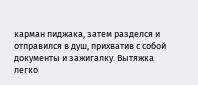карман пиджака, затем разделся и отправился в душ, прихватив с собой документы и зажигалку. Вытяжка легко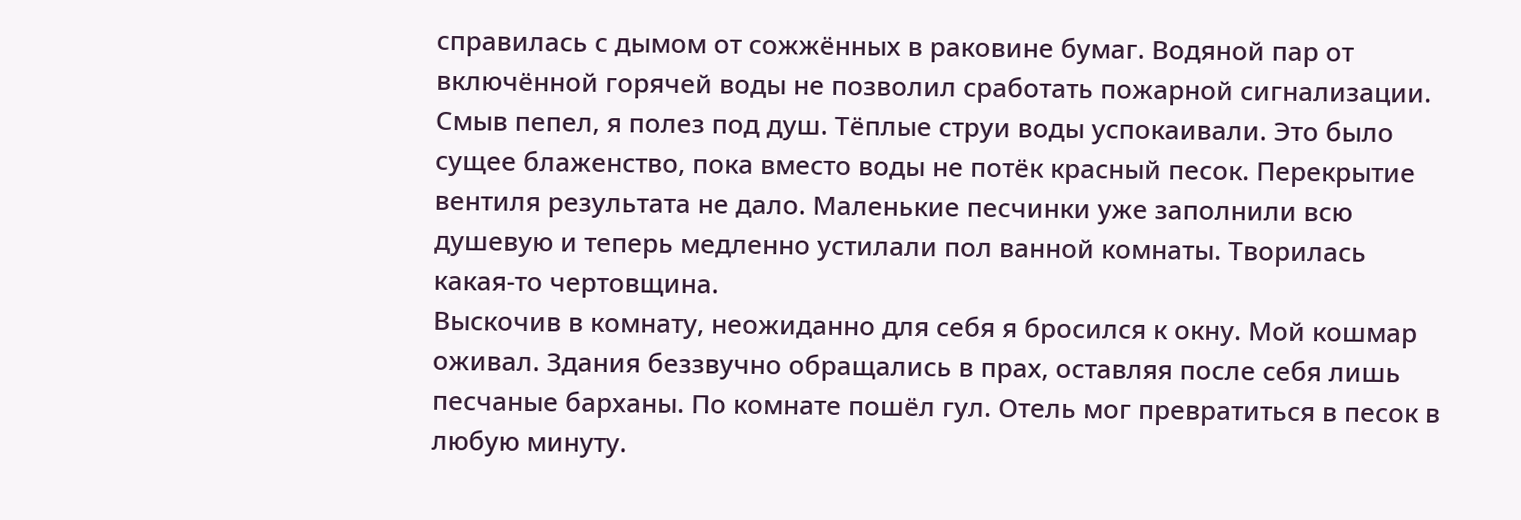справилась с дымом от сожжённых в раковине бумаг. Водяной пар от включённой горячей воды не позволил сработать пожарной сигнализации.
Смыв пепел, я полез под душ. Тёплые струи воды успокаивали. Это было сущее блаженство, пока вместо воды не потёк красный песок. Перекрытие вентиля результата не дало. Маленькие песчинки уже заполнили всю душевую и теперь медленно устилали пол ванной комнаты. Творилась какая-то чертовщина.
Выскочив в комнату, неожиданно для себя я бросился к окну. Мой кошмар оживал. Здания беззвучно обращались в прах, оставляя после себя лишь песчаные барханы. По комнате пошёл гул. Отель мог превратиться в песок в любую минуту.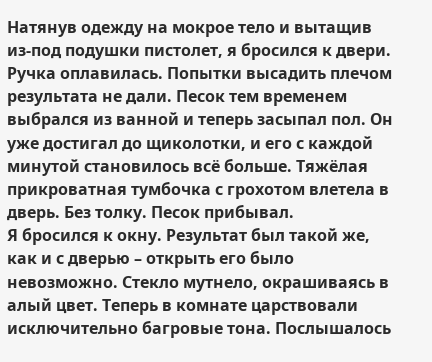Натянув одежду на мокрое тело и вытащив из-под подушки пистолет, я бросился к двери. Ручка оплавилась. Попытки высадить плечом результата не дали. Песок тем временем выбрался из ванной и теперь засыпал пол. Он уже достигал до щиколотки, и его с каждой минутой становилось всё больше. Тяжёлая прикроватная тумбочка с грохотом влетела в дверь. Без толку. Песок прибывал.
Я бросился к окну. Результат был такой же, как и с дверью – открыть его было невозможно. Стекло мутнело, окрашиваясь в алый цвет. Теперь в комнате царствовали исключительно багровые тона. Послышалось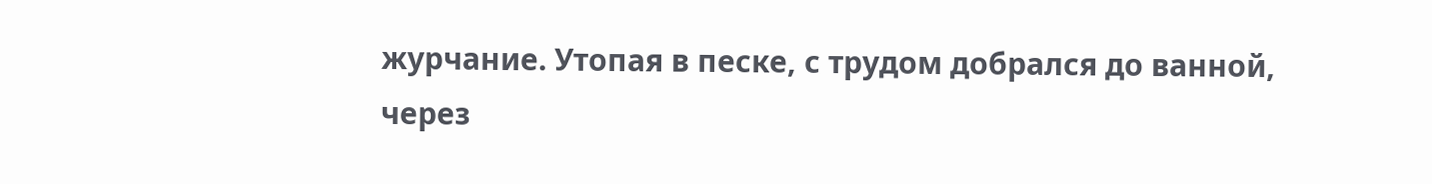журчание. Утопая в песке, с трудом добрался до ванной, через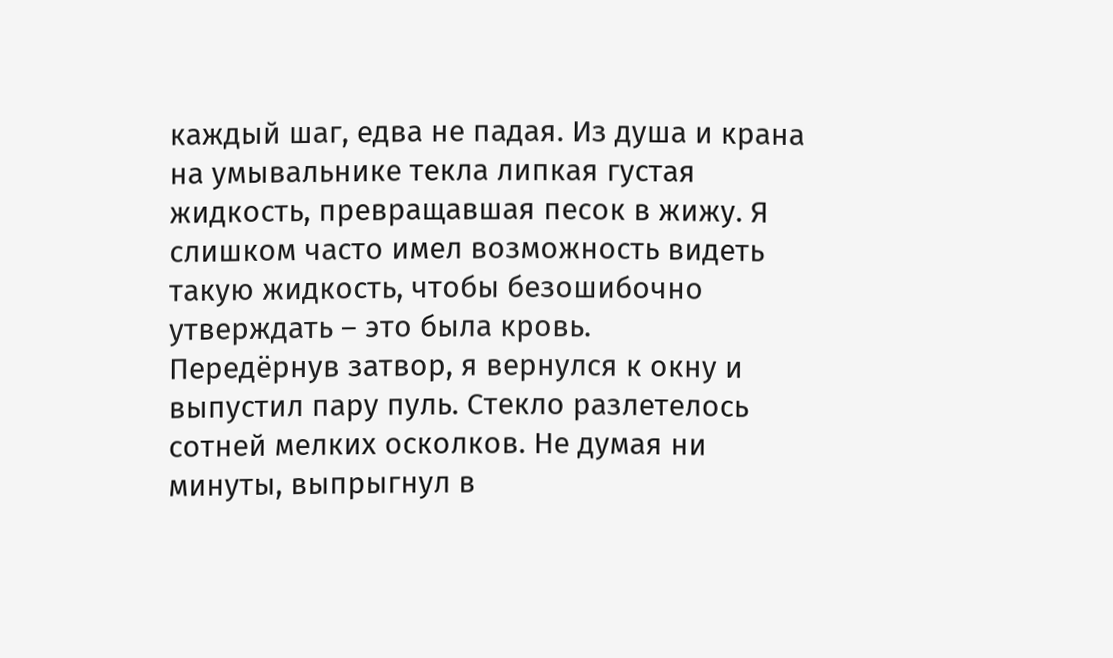каждый шаг, едва не падая. Из душа и крана на умывальнике текла липкая густая жидкость, превращавшая песок в жижу. Я слишком часто имел возможность видеть такую жидкость, чтобы безошибочно утверждать – это была кровь.
Передёрнув затвор, я вернулся к окну и выпустил пару пуль. Стекло разлетелось сотней мелких осколков. Не думая ни минуты, выпрыгнул в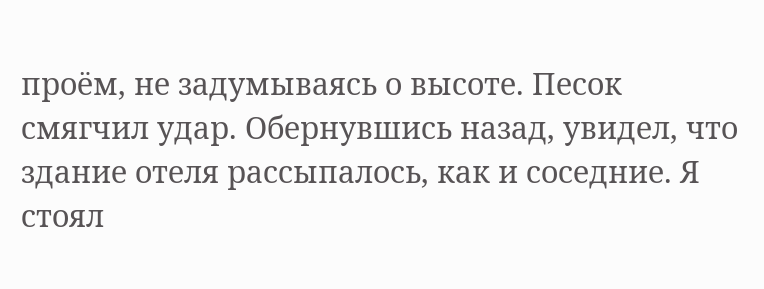проём, не задумываясь о высоте. Песок смягчил удар. Обернувшись назад, увидел, что здание отеля рассыпалось, как и соседние. Я стоял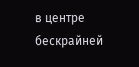в центре бескрайней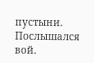пустыни. Послышался вой.